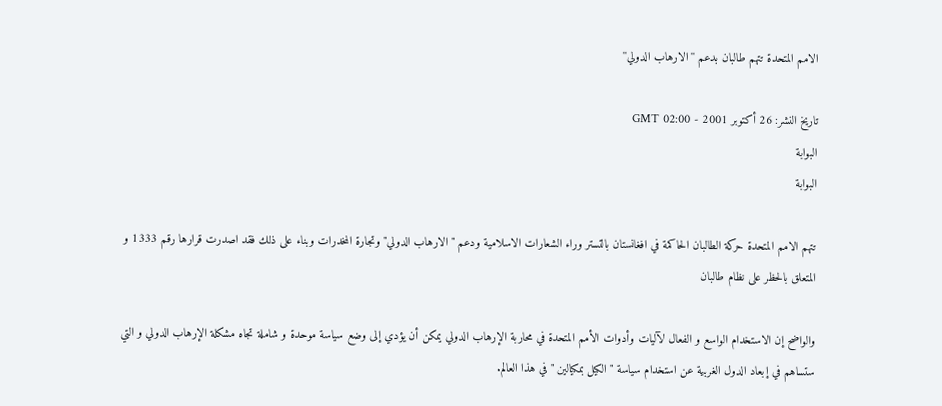الامم المتحدة تتهم طالبان بدعم ''الارهاب الدولي''

تاريخ النشر: 26 أكتوبر 2001 - 02:00 GMT
البوابة
البوابة

تتهم الامم المتحدة حركة الطالبان الحاكمة في افغانستان بالتستر وراء الشعارات الاسلامية ودعم "الارهاب الدولي" وتجارة المخدرات وبناء على ذلك فقد اصدرت قرارها رقم 1333 و المتعلق بالحظر على نظام طالبان

والواضح إن الاستخدام الواسع و الفعال لآليات وأدوات الأمم المتحدة في محاربة الإرهاب الدولي يمكن أن يؤدي إلى وضع سياسة موحدة و شاملة تجاه مشكلة الإرهاب الدولي و التي ستساهم في إبعاد الدول الغربية عن استخدام سياسة " الكيل بمكيالين " في هذا العالم.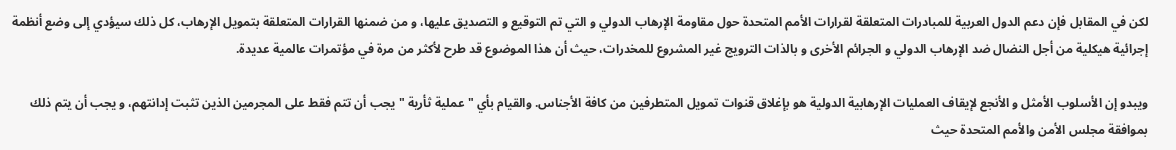لكن في المقابل فإن دعم الدول العربية للمبادرات المتعلقة لقرارات الأمم المتحدة حول مقاومة الإرهاب الدولي و التي تم التوقيع و التصديق عليها، و من ضمنها القرارات المتعلقة بتمويل الإرهاب، كل ذلك سيؤدي إلى وضع أنظمة إجرائية هيكلية من أجل النضال ضد الإرهاب الدولي و الجرائم الأخرى و بالذات الترويج غير المشروع للمخدرات، حيث أن هذا الموضوع قد طرح لأكثر من مرة في مؤتمرات عالمية عديدة.

ويبدو إن الأسلوب الأمثل و الأنجع لإيقاف العمليات الإرهابية الدولية هو بإغلاق قنوات تمويل المتطرفين من كافة الأجناس. والقيام بأي " عملية ثأرية " يجب أن تتم فقط على المجرمين الذين تثبت إدانتهم، و يجب أن يتم ذلك بموافقة مجلس الأمن والأمم المتحدة حيث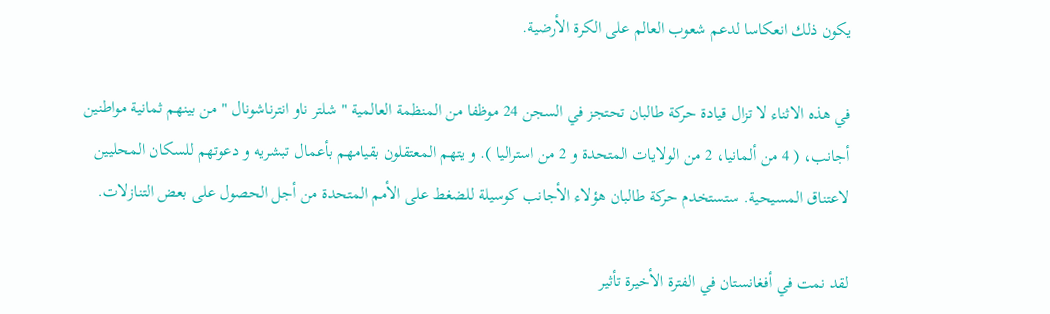يكون ذلك انعكاسا لدعم شعوب العالم على الكرة الأرضية.

في هذه الاثناء لا تزال قيادة حركة طالبان تحتجز في السجن 24 موظفا من المنظمة العالمية " شلتر ناو انترناشونال " من بينهم ثمانية مواطنين أجانب، ( 4 من ألمانيا، 2 من الولايات المتحدة و 2 من استراليا ). و يتهم المعتقلون بقيامهم بأعمال تبشريه و دعوتهم للسكان المحليين لاعتناق المسيحية. ستستخدم حركة طالبان هؤلاء الأجانب كوسيلة للضغط على الأمم المتحدة من أجل الحصول على بعض التنازلات.

لقد نمت في أفغانستان في الفترة الأخيرة تأثير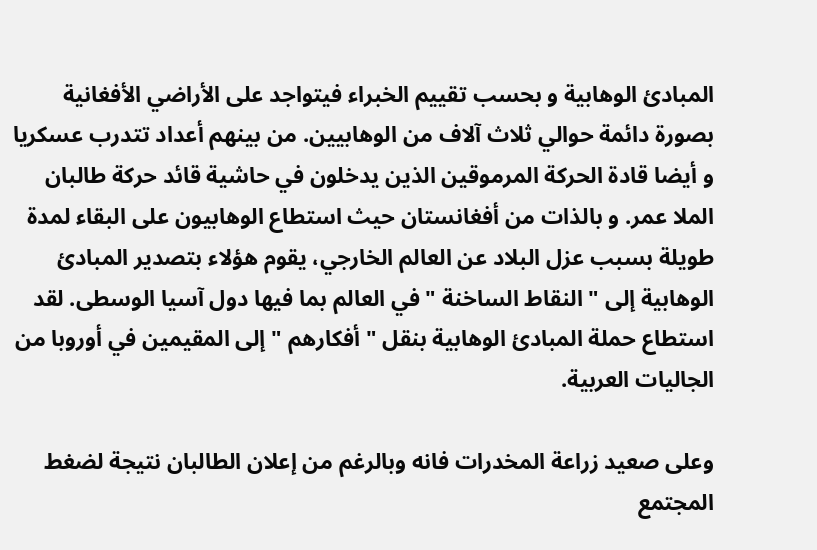المبادئ الوهابية و بحسب تقييم الخبراء فيتواجد على الأراضي الأفغانية بصورة دائمة حوالي ثلاث آلاف من الوهابيين. من بينهم أعداد تتدرب عسكريا و أيضا قادة الحركة المرموقين الذين يدخلون في حاشية قائد حركة طالبان الملا عمر. و بالذات من أفغانستان حيث استطاع الوهابيون على البقاء لمدة طويلة بسبب عزل البلاد عن العالم الخارجي، يقوم هؤلاء بتصدير المبادئ الوهابية إلى " النقاط الساخنة " في العالم بما فيها دول آسيا الوسطى. لقد استطاع حملة المبادئ الوهابية بنقل " أفكارهم " إلى المقيمين في أوروبا من الجاليات العربية.

وعلى صعيد زراعة المخدرات فانه وبالرغم من إعلان الطالبان نتيجة لضغط المجتمع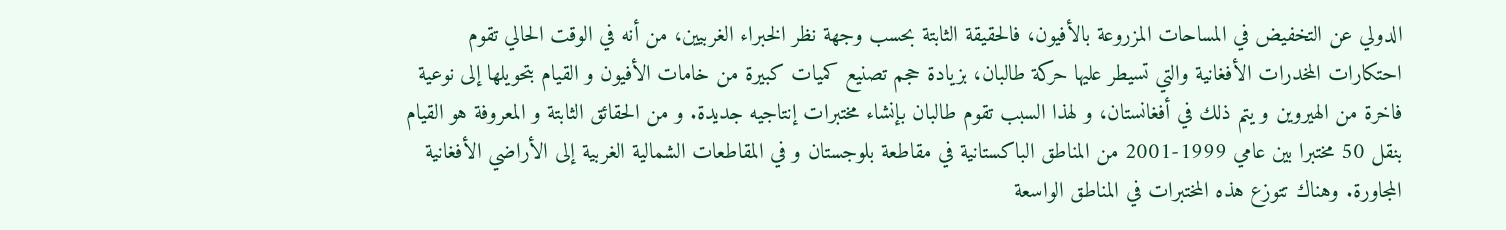الدولي عن التخفيض في المساحات المزروعة بالأفيون، فالحقيقة الثابتة بحسب وجهة نظر الخبراء الغربيين، من أنه في الوقت الحالي تقوم احتكارات المخدرات الأفغانية والتي تسيطر عليها حركة طالبان، بزيادة حجم تصنيع كميات كبيرة من خامات الأفيون و القيام بتحويلها إلى نوعية فاخرة من الهيروين و يتم ذلك في أفغانستان، و لهذا السبب تقوم طالبان بإنشاء مختبرات إنتاجيه جديدة. و من الحقائق الثابتة و المعروفة هو القيام بنقل 50 مختبرا بين عامي 1999-2001 من المناطق الباكستانية في مقاطعة بلوجستان و في المقاطعات الشمالية الغربية إلى الأراضي الأفغانية المجاورة. وهناك تتوزع هذه المختبرات في المناطق الواسعة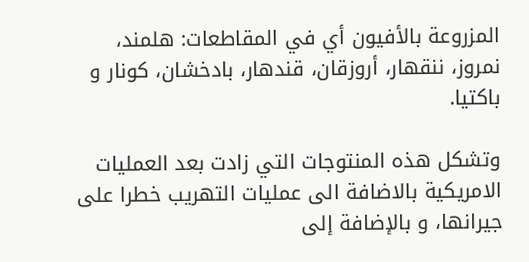المزروعة بالأفيون أي في المقاطعات: هلمند، نمروز، ننقهار، أروزقان، قندهار، بادخشان، كونار و باكتيا.

وتشكل هذه المنتوجات التي زادت بعد العمليات الامريكية بالاضافة الى عمليات التهريب خطرا على جيرانها، و بالإضافة إلى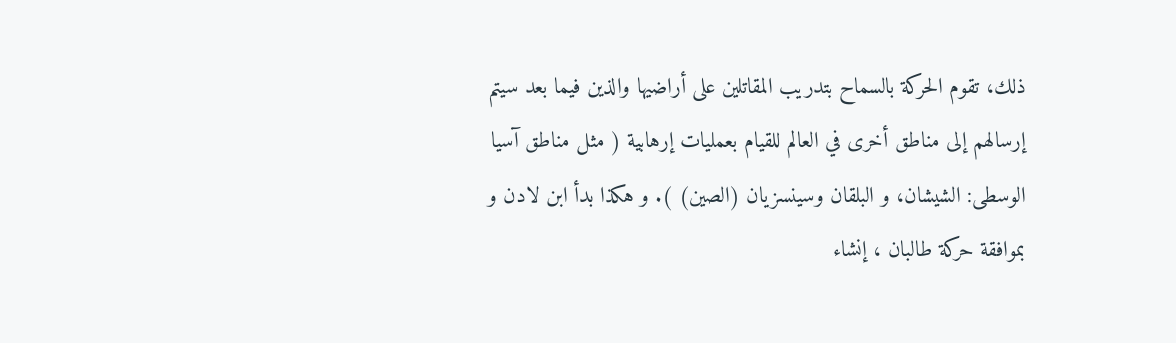ذلك، تقوم الحركة بالسماح بتدريب المقاتلين على أراضيها والذين فيما بعد سيتم إرسالهم إلى مناطق أخرى في العالم للقيام بعمليات إرهابية ( مثل مناطق آسيا الوسطى: الشيشان، و البلقان وسينسزيان (الصين) ). و هكذا بدأ ابن لادن و بموافقة حركة طالبان ، إنشاء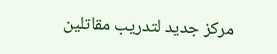مركز جديد لتدريب مقاتلين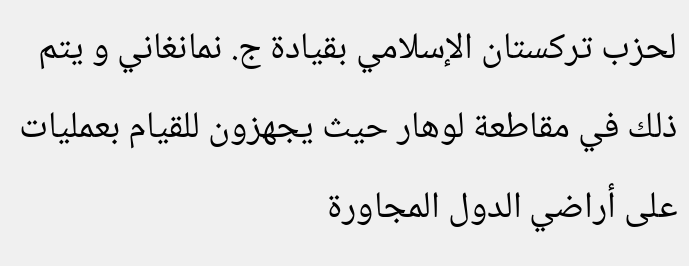لحزب تركستان الإسلامي بقيادة ج. نمانغاني و يتم ذلك في مقاطعة لوهار حيث يجهزون للقيام بعمليات على أراضي الدول المجاورة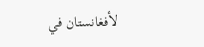لأفغانستان في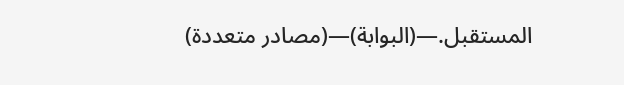المستقبل.—(البوابة)—(مصادر متعددة)